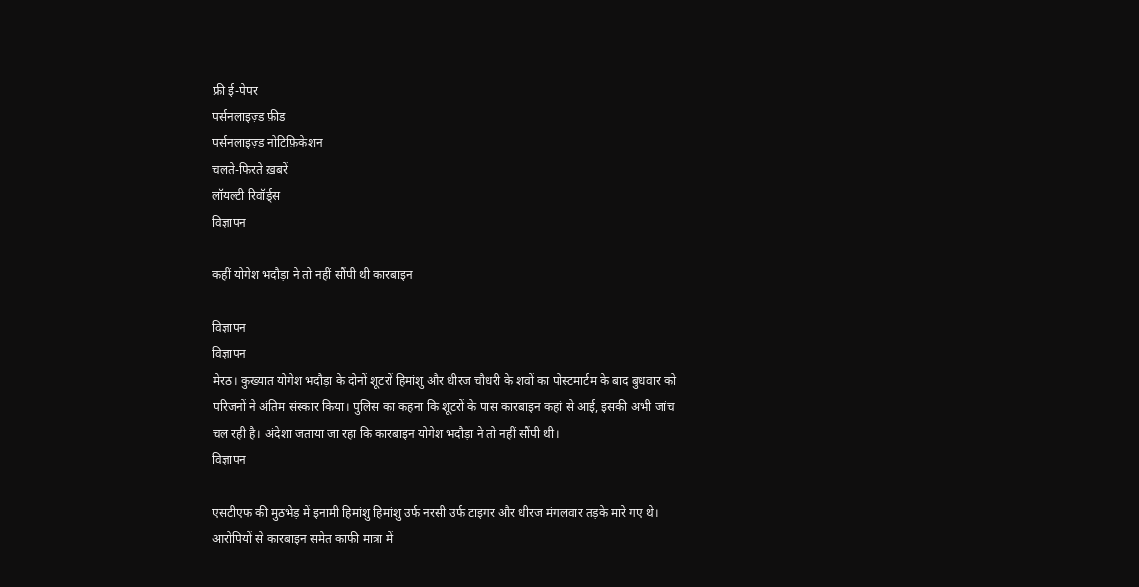फ्री ई-पेपर
पर्सनलाइज़्ड फ़ीड
पर्सनलाइज़्ड नोटिफ़िकेशन
चलते-फिरते ख़बरें
लॉयल्टी रिवॉर्ड्स
विज्ञापन

कहीं योगेश भदौड़ा ने तो नहीं सौंपी थी कारबाइन

विज्ञापन
विज्ञापन
मेरठ। कुख्यात योगेश भदौड़ा के दोनों शूटरों हिमांशु और धीरज चौधरी के शवों का पोस्टमार्टम के बाद बुधवार को परिजनों ने अंतिम संस्कार किया। पुलिस का कहना कि शूटरों के पास कारबाइन कहां से आई, इसकी अभी जांच चल रही है। अंदेशा जताया जा रहा कि कारबाइन योगेश भदौड़ा ने तो नहीं सौंपी थी।
विज्ञापन

एसटीएफ की मुठभेड़ में इनामी हिमांशु हिमांशु उर्फ नरसी उर्फ टाइगर और धीरज मंगलवार तड़के मारे गए थे। आरोपियों से कारबाइन समेत काफी मात्रा में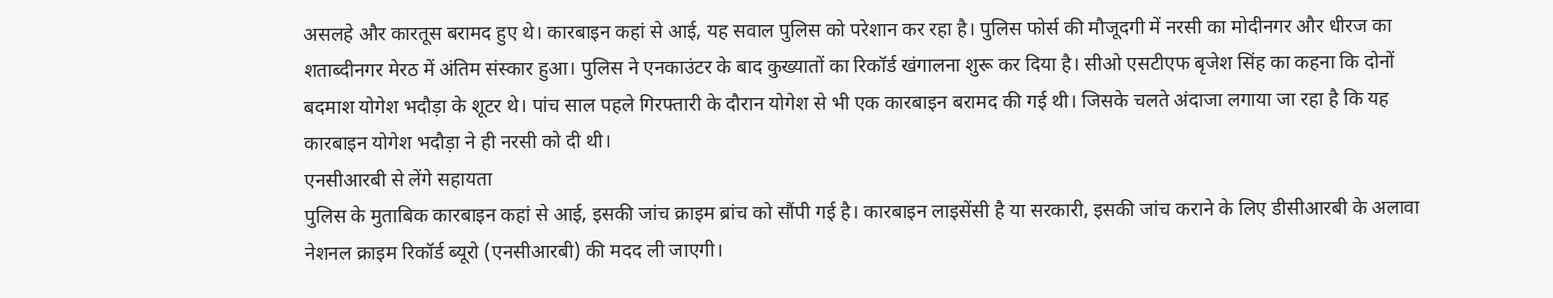असलहे और कारतूस बरामद हुए थे। कारबाइन कहां से आई, यह सवाल पुलिस को परेशान कर रहा है। पुलिस फोर्स की मौजूदगी में नरसी का मोदीनगर और धीरज का शताब्दीनगर मेरठ में अंतिम संस्कार हुआ। पुलिस ने एनकाउंटर के बाद कुख्यातों का रिकॉर्ड खंगालना शुरू कर दिया है। सीओ एसटीएफ बृजेश सिंह का कहना कि दोनों बदमाश योगेश भदौड़ा के शूटर थे। पांच साल पहले गिरफ्तारी के दौरान योगेश से भी एक कारबाइन बरामद की गई थी। जिसके चलते अंदाजा लगाया जा रहा है कि यह कारबाइन योगेश भदौड़ा ने ही नरसी को दी थी।
एनसीआरबी से लेंगे सहायता
पुलिस के मुताबिक कारबाइन कहां से आई, इसकी जांच क्राइम ब्रांच को सौंपी गई है। कारबाइन लाइसेंसी है या सरकारी, इसकी जांच कराने के लिए डीसीआरबी के अलावा नेशनल क्राइम रिकॉर्ड ब्यूरो (एनसीआरबी) की मदद ली जाएगी।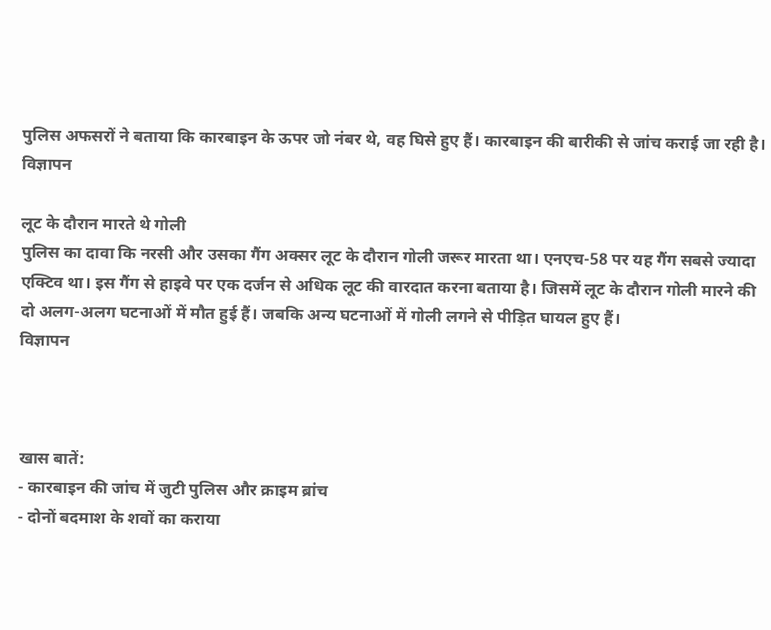पुलिस अफसरों ने बताया कि कारबाइन के ऊपर जो नंबर थे, वह घिसे हुए हैं। कारबाइन की बारीकी से जांच कराई जा रही है।
विज्ञापन

लूट के दौरान मारते थे गोली
पुलिस का दावा कि नरसी और उसका गैंग अक्सर लूट के दौरान गोली जरूर मारता था। एनएच-58 पर यह गैंग सबसे ज्यादा एक्टिव था। इस गैंग से हाइवे पर एक दर्जन से अधिक लूट की वारदात करना बताया है। जिसमें लूट के दौरान गोली मारने की दो अलग-अलग घटनाओं में मौत हुई हैं। जबकि अन्य घटनाओं में गोली लगने से पीड़ित घायल हुए हैं।
विज्ञापन



खास बातें:
- कारबाइन की जांच में जुटी पुलिस और क्राइम ब्रांच
- दोनों बदमाश के शवों का कराया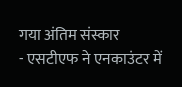गया अंतिम संस्कार
- एसटीएफ ने एनकाउंटर में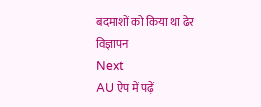बदमाशों को किया था ढेर
विज्ञापन
Next
AU ऐप में पढ़ें